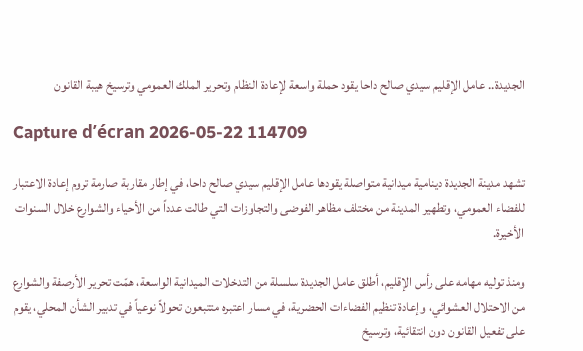الجديدة.. عامل الإقليم سيدي صالح داحا يقود حملة واسعة لإعادة النظام وتحرير الملك العمومي وترسيخ هيبة القانون

Capture d’écran 2026-05-22 114709

تشهد مدينة الجديدة دينامية ميدانية متواصلة يقودها عامل الإقليم سيدي صالح داحا، في إطار مقاربة صارمة تروم إعادة الاعتبار للفضاء العمومي، وتطهير المدينة من مختلف مظاهر الفوضى والتجاوزات التي طالت عدداً من الأحياء والشوارع خلال السنوات الأخيرة.

ومنذ توليه مهامه على رأس الإقليم، أطلق عامل الجديدة سلسلة من التدخلات الميدانية الواسعة، همّت تحرير الأرصفة والشوارع من الاحتلال العشوائي، وإعادة تنظيم الفضاءات الحضرية، في مسار اعتبره متتبعون تحولاً نوعياً في تدبير الشأن المحلي، يقوم على تفعيل القانون دون انتقائية، وترسيخ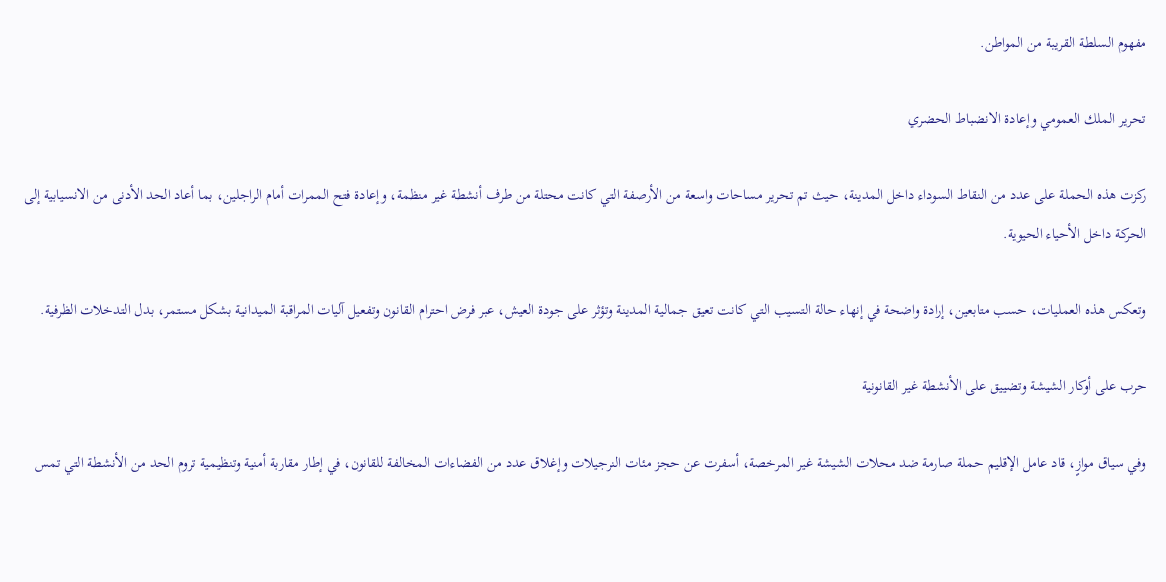مفهوم السلطة القريبة من المواطن.

تحرير الملك العمومي وإعادة الانضباط الحضري

ركزت هذه الحملة على عدد من النقاط السوداء داخل المدينة، حيث تم تحرير مساحات واسعة من الأرصفة التي كانت محتلة من طرف أنشطة غير منظمة، وإعادة فتح الممرات أمام الراجلين، بما أعاد الحد الأدنى من الانسيابية إلى الحركة داخل الأحياء الحيوية.

وتعكس هذه العمليات، حسب متابعين، إرادة واضحة في إنهاء حالة التسيب التي كانت تعيق جمالية المدينة وتؤثر على جودة العيش، عبر فرض احترام القانون وتفعيل آليات المراقبة الميدانية بشكل مستمر، بدل التدخلات الظرفية.

حرب على أوكار الشيشة وتضييق على الأنشطة غير القانونية

وفي سياق موازٍ، قاد عامل الإقليم حملة صارمة ضد محلات الشيشة غير المرخصة، أسفرت عن حجز مئات النرجيلات وإغلاق عدد من الفضاءات المخالفة للقانون، في إطار مقاربة أمنية وتنظيمية تروم الحد من الأنشطة التي تمس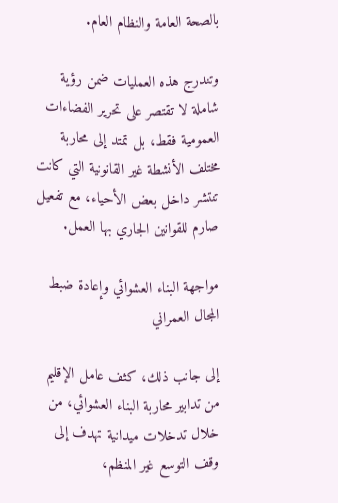بالصحة العامة والنظام العام.

وتندرج هذه العمليات ضمن رؤية شاملة لا تقتصر على تحرير الفضاءات العمومية فقط، بل تمتد إلى محاربة مختلف الأنشطة غير القانونية التي كانت تنتشر داخل بعض الأحياء، مع تفعيل صارم للقوانين الجاري بها العمل.

مواجهة البناء العشوائي وإعادة ضبط المجال العمراني

إلى جانب ذلك، كثف عامل الإقليم من تدابير محاربة البناء العشوائي، من خلال تدخلات ميدانية تهدف إلى وقف التوسع غير المنظم،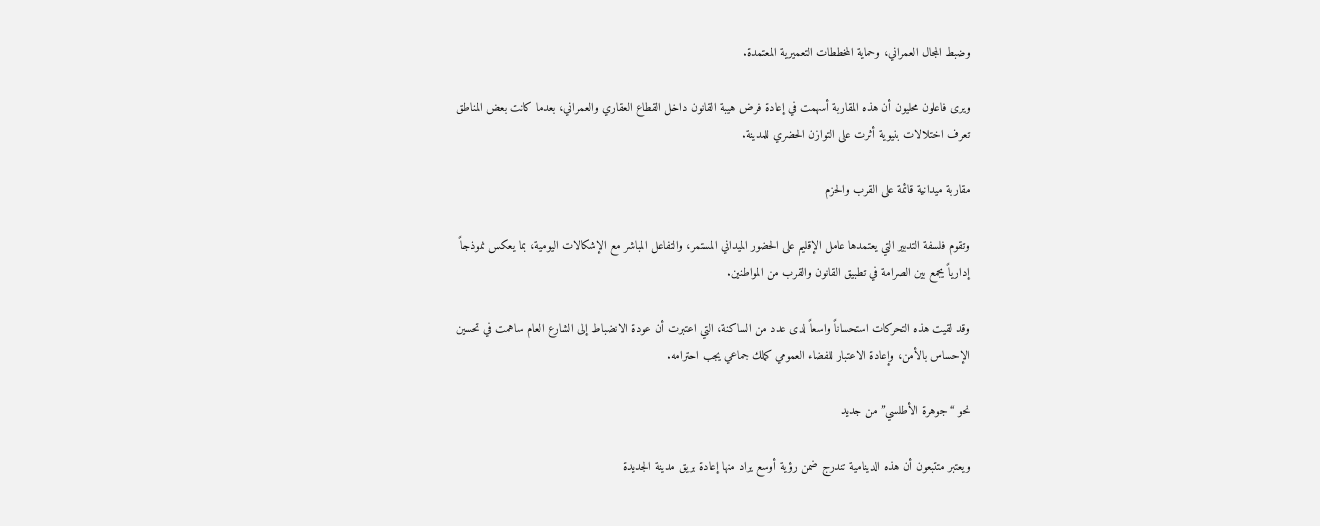وضبط المجال العمراني، وحماية المخططات التعميرية المعتمدة.

ويرى فاعلون محليون أن هذه المقاربة أسهمت في إعادة فرض هيبة القانون داخل القطاع العقاري والعمراني، بعدما كانت بعض المناطق تعرف اختلالات بنيوية أثرت على التوازن الحضري للمدينة.

مقاربة ميدانية قائمة على القرب والحزم

وتقوم فلسفة التدبير التي يعتمدها عامل الإقليم على الحضور الميداني المستمر، والتفاعل المباشر مع الإشكالات اليومية، بما يعكس نموذجاً إدارياً يجمع بين الصرامة في تطبيق القانون والقرب من المواطنين.

وقد لقيت هذه التحركات استحساناً واسعاً لدى عدد من الساكنة، التي اعتبرت أن عودة الانضباط إلى الشارع العام ساهمت في تحسين الإحساس بالأمن، وإعادة الاعتبار للفضاء العمومي كملك جماعي يجب احترامه.

نحو “جوهرة الأطلسي” من جديد

ويعتبر متتبعون أن هذه الدينامية تندرج ضمن رؤية أوسع يراد منها إعادة بريق مدينة الجديدة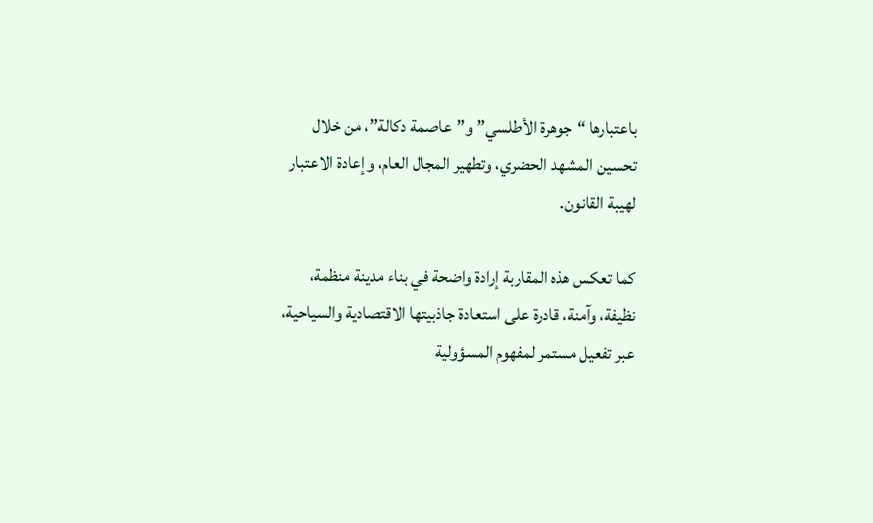باعتبارها “جوهرة الأطلسي” و”عاصمة دكالة”، من خلال تحسين المشهد الحضري، وتطهير المجال العام، وإعادة الاعتبار لهيبة القانون.

كما تعكس هذه المقاربة إرادة واضحة في بناء مدينة منظمة، نظيفة، وآمنة، قادرة على استعادة جاذبيتها الاقتصادية والسياحية، عبر تفعيل مستمر لمفهوم المسؤولية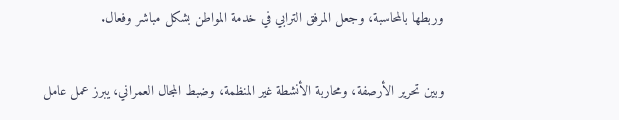وربطها بالمحاسبة، وجعل المرفق الترابي في خدمة المواطن بشكل مباشر وفعال.

وبين تحرير الأرصفة، ومحاربة الأنشطة غير المنظمة، وضبط المجال العمراني، يبرز عمل عامل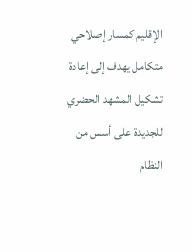الإقليم كمسار إصلاحي متكامل يهدف إلى إعادة تشكيل المشهد الحضري للجديدة على أسس من النظام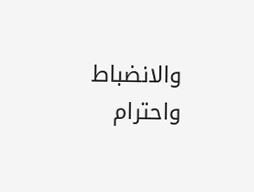والانضباط واحترام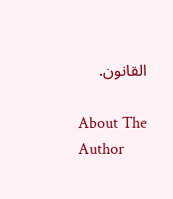القانون.

About The Author